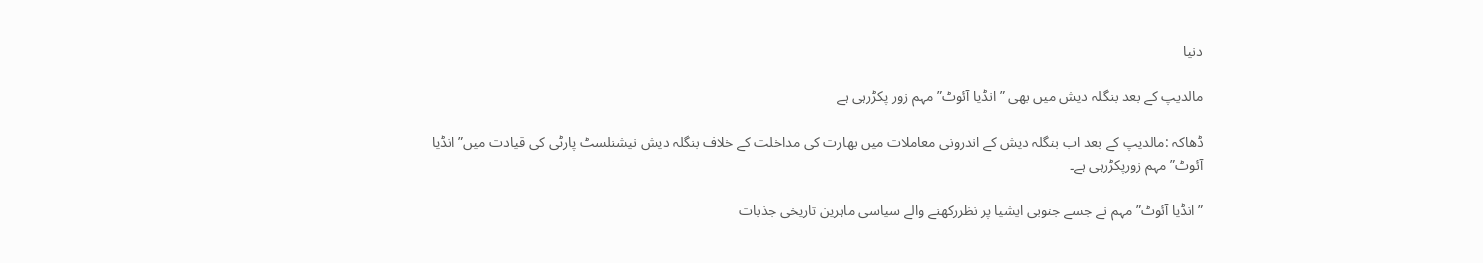دنیا

مالدیپ کے بعد بنگلہ دیش میں بھی ” انڈیا آئوٹ” مہم زور پکڑرہی ہے

ڈھاکہ :مالدیپ کے بعد اب بنگلہ دیش کے اندرونی معاملات میں بھارت کی مداخلت کے خلاف بنگلہ دیش نیشنلسٹ پارٹی کی قیادت میں”انڈیا آئوٹ”مہم زورپکڑرہی ہے۔

”انڈیا آئوٹ” مہم نے جسے جنوبی ایشیا پر نظررکھنے والے سیاسی ماہرین تاریخی جذبات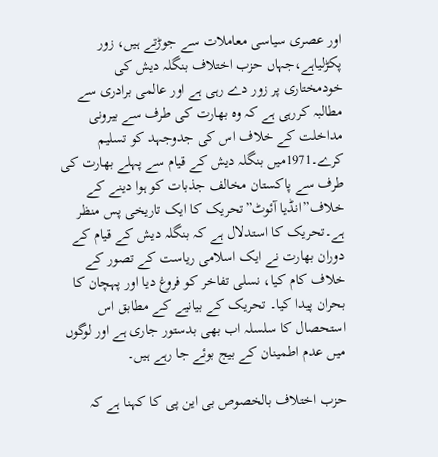اور عصری سیاسی معاملات سے جوڑتے ہیں، زور پکڑلیاہے،جہاں حزب اختلاف بنگلہ دیش کی خودمختاری پر زور دے رہی ہے اور عالمی برادری سے مطالبہ کررہی ہے کہ وہ بھارت کی طرف سے بیرونی مداخلت کے خلاف اس کی جدوجہد کو تسلیم کرے۔1971میں بنگلہ دیش کے قیام سے پہلے بھارت کی طرف سے پاکستان مخالف جذبات کو ہوا دینے کے خلاف”انڈیا آئوٹ”تحریک کا ایک تاریخی پس منظر ہے۔تحریک کا استدلال ہے کہ بنگلہ دیش کے قیام کے دوران بھارت نے ایک اسلامی ریاست کے تصور کے خلاف کام کیا، نسلی تفاخر کو فروغ دیا اور پہچان کا بحران پیدا کیا۔ تحریک کے بیانیے کے مطابق اس استحصال کا سلسلہ اب بھی بدستور جاری ہے اور لوگوں میں عدم اطمینان کے بیج بوئے جا رہے ہیں۔

حزب اختلاف بالخصوص بی این پی کا کہنا ہے کہ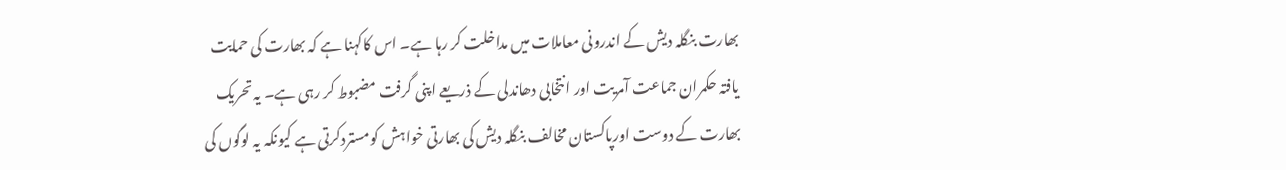بھارت بنگلہ دیش کے اندرونی معاملات میں مداخلت کر رہا ہے۔ اس کاکہنا ہے کہ بھارت کی حمایت یافتہ حکمران جماعت آمریت اور انتخابی دھاندلی کے ذریعے اپنی گرفت مضبوط کر رہی ہے۔ یہ تحریک بھارت کے دوست اورپاکستان مخالف بنگلہ دیش کی بھارتی خواہش کومستردکرتی ہے کیونکہ یہ لوگوں کی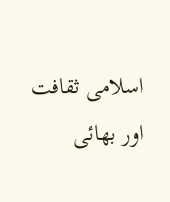اسلامی ثقافت اور بھائی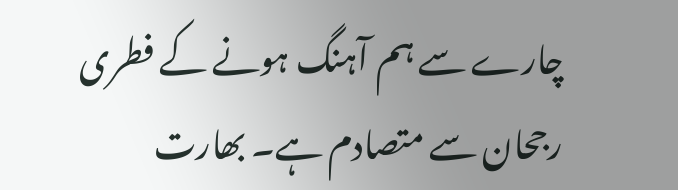چارے سے ہم آہنگ ہونے کے فطری رجحان سے متصادم ہے۔ بھارت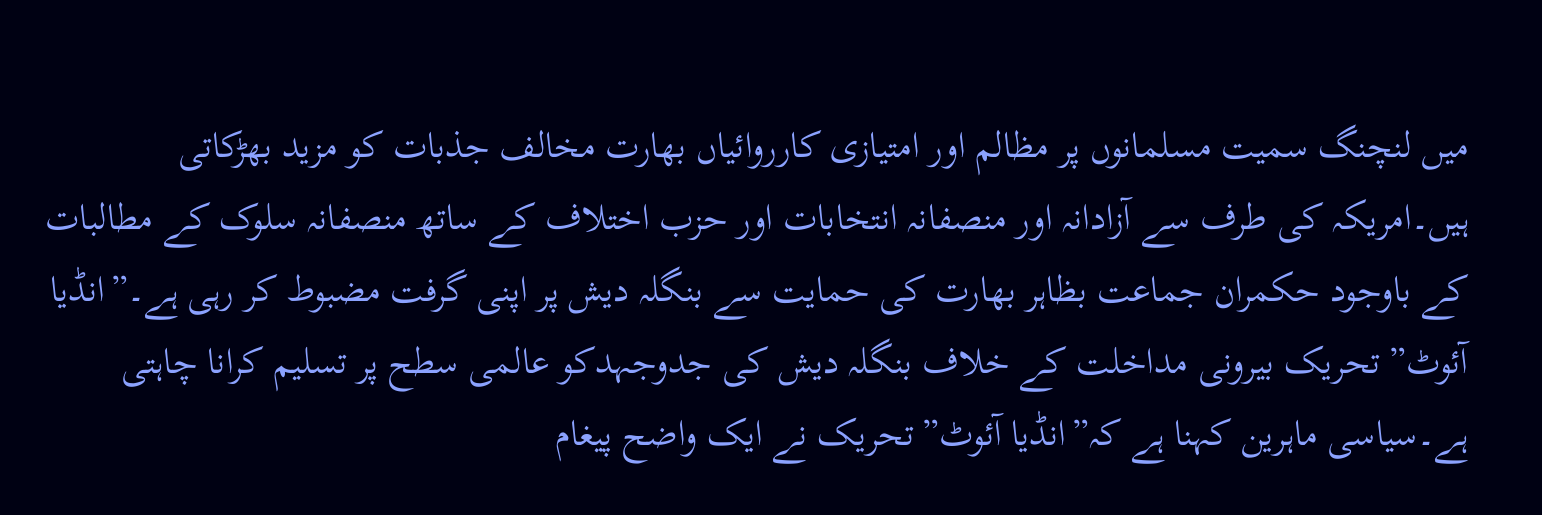میں لنچنگ سمیت مسلمانوں پر مظالم اور امتیازی کارروائیاں بھارت مخالف جذبات کو مزید بھڑکاتی ہیں۔امریکہ کی طرف سے آزادانہ اور منصفانہ انتخابات اور حزب اختلاف کے ساتھ منصفانہ سلوک کے مطالبات کے باوجود حکمران جماعت بظاہر بھارت کی حمایت سے بنگلہ دیش پر اپنی گرفت مضبوط کر رہی ہے۔”انڈیا آئوٹ”تحریک بیرونی مداخلت کے خلاف بنگلہ دیش کی جدوجہدکو عالمی سطح پر تسلیم کرانا چاہتی ہے۔سیاسی ماہرین کہنا ہے کہ”انڈیا آئوٹ”تحریک نے ایک واضح پیغام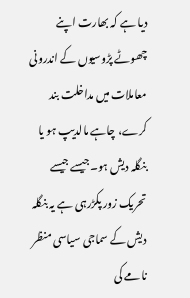دیا ہے کہ بھارت اپنے چھوٹے پڑوسیوں کے اندرونی معاملات میں مداخلت بند کرے، چاہے مالدیپ ہو یا بنگلہ دیش ہو۔جیسے جیسے تحریک زور پکڑرہی ہے یہ بنگلہ دیش کے سماجی سیاسی منظر نامے کی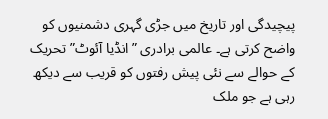پیچیدگی اور تاریخ میں جڑی گہری دشمنیوں کو واضح کرتی ہے۔ عالمی برادری ”انڈیا آئوٹ” تحریک کے حوالے سے نئی پیش رفتوں کو قریب سے دیکھ رہی ہے جو ملک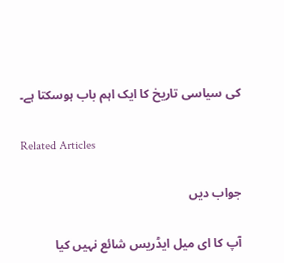کی سیاسی تاریخ کا ایک اہم باب ہوسکتا ہے۔

Related Articles

جواب دیں

آپ کا ای میل ایڈریس شائع نہیں کیا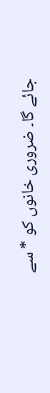جائے گا۔ ضروری خانوں کو * سے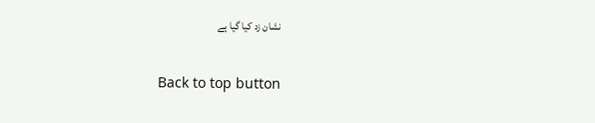نشان زد کیا گیا ہے

Back to top button